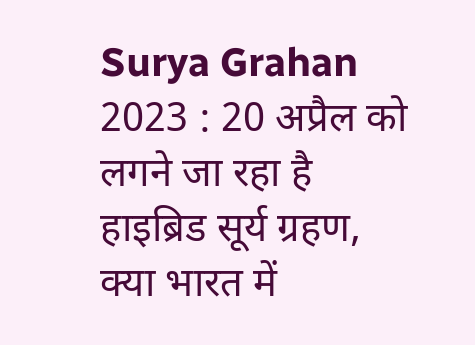Surya Grahan 2023 : 20 अप्रैल को लगने जा रहा है हाइब्रिड सूर्य ग्रहण, क्‍या भारत में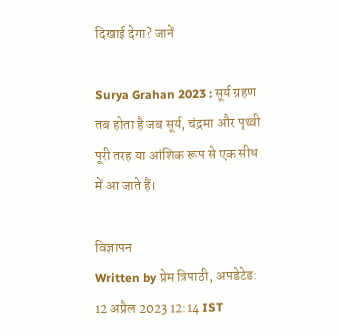दिखाई देगा? जानें

Surya Grahan 2023 : सूर्य ग्रहण तब होता है जब सूर्य, चंद्रमा और पृथ्वी पूरी तरह या आंशिक रूप से एक सीध में आ जाते हैं।

विज्ञापन
Written by प्रेम त्रिपाठी, अपडेटेड: 12 अप्रैल 2023 12:14 IST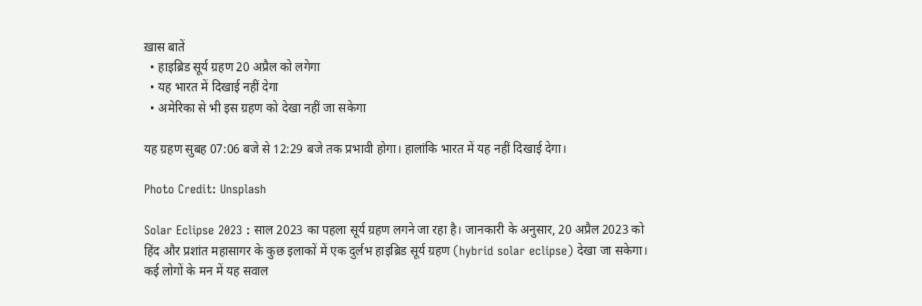ख़ास बातें
  • हाइब्रिड सूर्य ग्रहण 20 अप्रैल को लगेगा
  • यह भारत में दिखाई नहीं देगा
  • अमेरिका से भी इस ग्रहण को देखा नहीं जा सकेगा

यह ग्रहण सुबह 07:06 बजे से 12:29 बजे तक प्रभावी होगा। हालांकि भारत में यह नहीं दिखाई देगा।

Photo Credit: Unsplash

Solar Eclipse 2023 : साल 2023 का पहला सूर्य ग्रहण लगने जा रहा है। जानकारी के अनुसार, 20 अप्रैल 2023 को हिंद और प्रशांत महासागर के कुछ इलाकों में एक दुर्लभ हाइब्रिड सूर्य ग्रहण (hybrid solar eclipse) देखा जा सकेगा। कई लोगों के मन में यह सवाल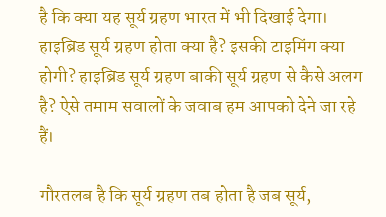है कि क्‍या यह सूर्य ग्रहण भारत में भी दिखाई देगा। हाइब्रिड सूर्य ग्रहण होता क्‍या है? इसकी टाइमिंग क्‍या होगी? हाइब्रिड सूर्य ग्रहण बाकी सूर्य ग्रहण से कैसे अलग है? ऐसे तमाम सवालों के जवाब हम आपको देने जा रहे हैं।

गौरतलब है कि सूर्य ग्रहण तब होता है जब सूर्य,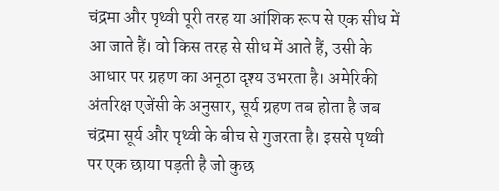चंद्रमा और पृथ्वी पूरी तरह या आंशिक रूप से एक सीध में आ जाते हैं। वो किस तरह से सीध में आते हैं, उसी के आधार पर ग्रहण का अनूठा दृश्‍य उभरता है। अमेरिकी अंतरिक्ष एजेंसी के अनुसार, सूर्य ग्रहण तब होता है जब चंद्रमा सूर्य और पृथ्वी के बीच से गुजरता है। इससे पृथ्वी पर एक छाया पड़ती है जो कुछ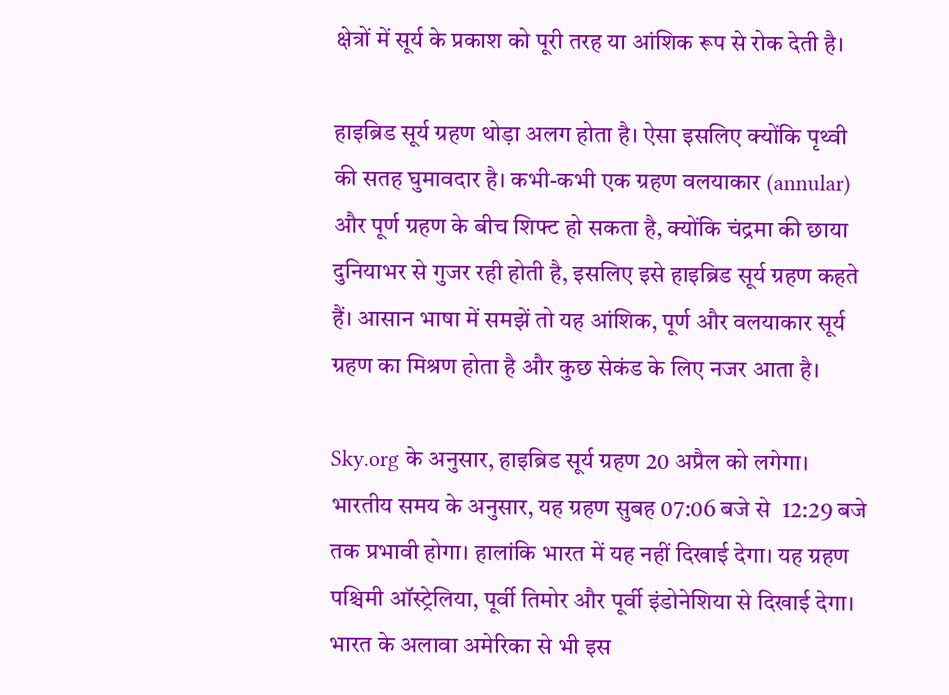क्षेत्रों में सूर्य के प्रकाश को पूरी तरह या आंशिक रूप से रोक देती है।

हाइब्रिड सूर्य ग्रहण थोड़ा अलग होता है। ऐसा इसलिए क्‍योंकि पृथ्वी की सतह घुमावदार है। कभी-कभी एक ग्रहण वलयाकार (annular) और पूर्ण ग्रहण के बीच शिफ्ट हो सकता है, क्योंकि चंद्रमा की छाया दुनियाभर से गुजर रही होती है, इसलिए इसे हाइब्रिड सूर्य ग्रहण कहते हैं। आसान भाषा में समझें तो यह आंशिक, पूर्ण और वलयाकार सूर्य ग्रहण का मिश्रण होता है और कुछ सेकंड के लिए नजर आता है।

Sky.org के अनुसार, हाइब्रिड सूर्य ग्रहण 20 अप्रैल को लगेगा। भारतीय समय के अनुसार, यह ग्रहण सुबह 07:06 बजे से  12:29 बजे तक प्रभावी होगा। हालांकि भारत में यह नहीं दिखाई देगा। यह ग्रहण पश्चिमी ऑस्ट्रेलिया, पूर्वी तिमोर और पूर्वी इंडोनेशिया से दिखाई देगा। भारत के अलावा अमेरिका से भी इस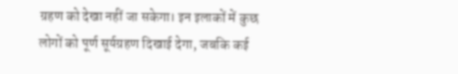ग्रहण को देखा नहीं जा सकेगा। इन इलाकों में कुछ लोगों को पूर्ण सूर्यग्रहण दिखाई देगा, जबकि कई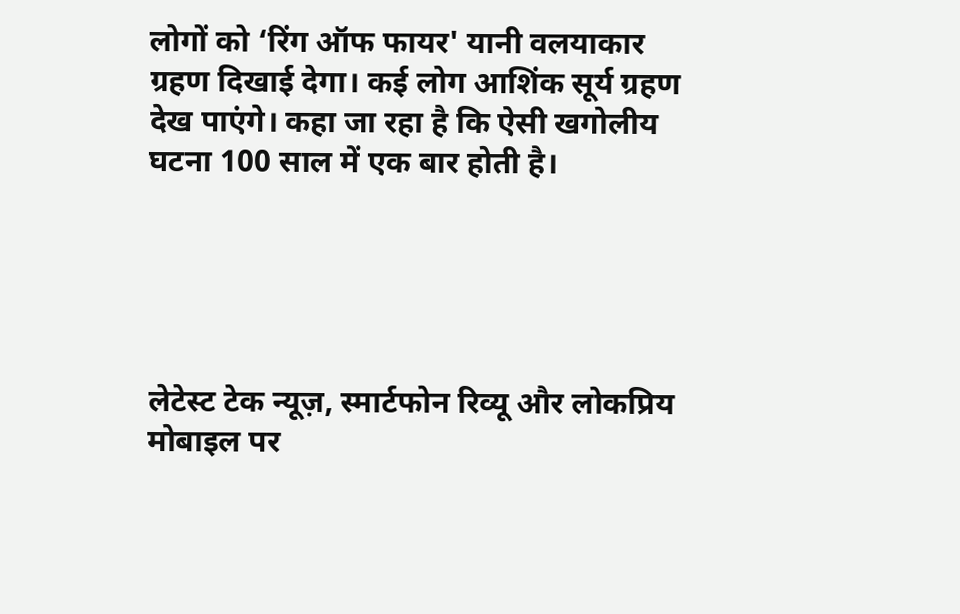लोगों को ‘रिंग ऑफ फायर' यानी वलयाकार ग्रहण दिखाई देगा। कई लोग आशिंक सूर्य ग्रहण देख पाएंगे। कहा जा रहा है कि ऐसी खगोलीय घटना 100 साल में एक बार होती है।





लेटेस्ट टेक न्यूज़, स्मार्टफोन रिव्यू और लोकप्रिय मोबाइल पर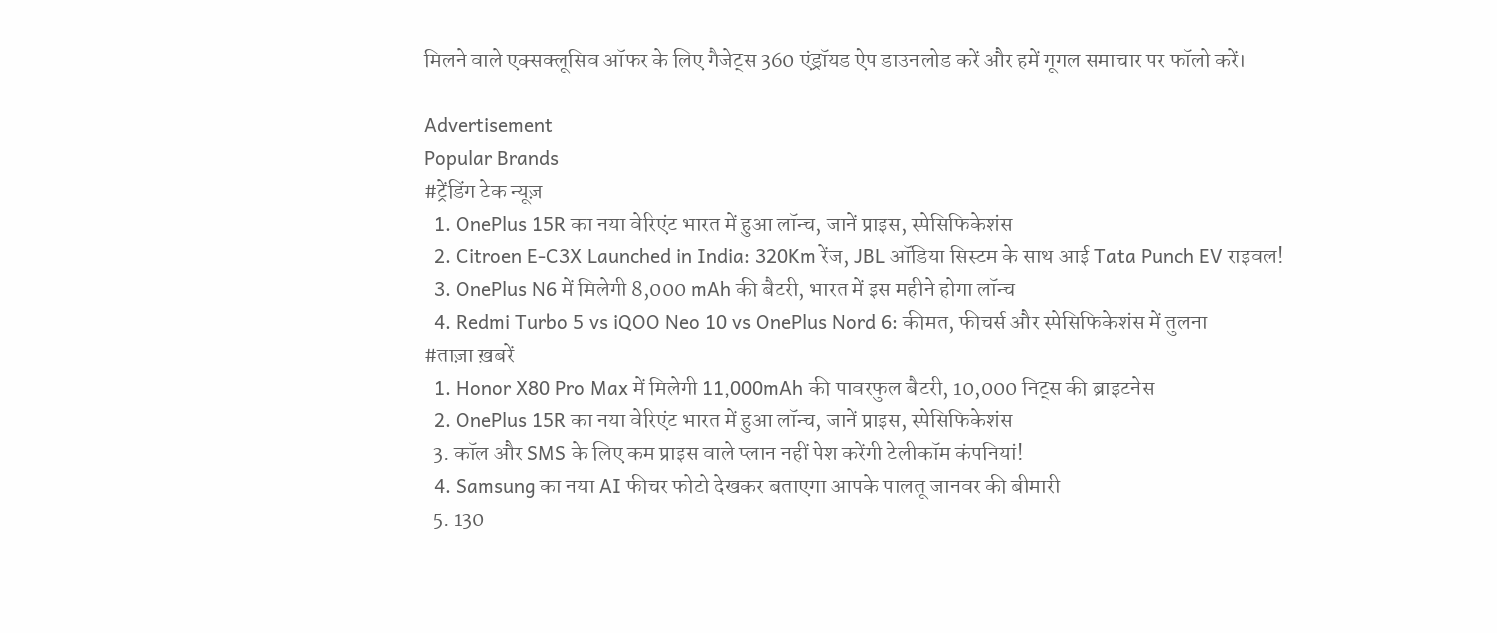मिलने वाले एक्सक्लूसिव ऑफर के लिए गैजेट्स 360 एंड्रॉयड ऐप डाउनलोड करें और हमें गूगल समाचार पर फॉलो करें।

Advertisement
Popular Brands
#ट्रेंडिंग टेक न्यूज़
  1. OnePlus 15R का नया वेरिएंट भारत में हुआ लॉन्च, जानें प्राइस, स्पेसिफिकेशंस
  2. Citroen E-C3X Launched in India: 320Km रेंज, JBL ऑडिया सिस्टम के साथ आई Tata Punch EV राइवल!
  3. OnePlus N6 में मिलेगी 8,000 mAh की बैटरी, भारत में इस महीने होगा लॉन्च
  4. Redmi Turbo 5 vs iQOO Neo 10 vs OnePlus Nord 6: कीमत, फीचर्स और स्पेसिफिकेशंस में तुलना
#ताज़ा ख़बरें
  1. Honor X80 Pro Max में मिलेगी 11,000mAh की पावरफुल बैटरी, 10,000 निट्स की ब्राइटनेस
  2. OnePlus 15R का नया वेरिएंट भारत में हुआ लॉन्च, जानें प्राइस, स्पेसिफिकेशंस
  3. कॉल और SMS के लिए कम प्राइस वाले प्लान नहीं पेश करेंगी टेलीकॉम कंपनियां!
  4. Samsung का नया AI फीचर फोटो देखकर बताएगा आपके पालतू जानवर की बीमारी
  5. 130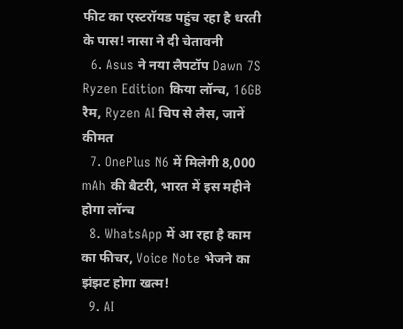फीट का एस्टरॉयड पहुंच रहा है धरती के पास! नासा ने दी चेतावनी
  6. Asus ने नया लैपटॉप Dawn 7S Ryzen Edition किया लॉन्च, 16GB रैम, Ryzen AI चिप से लैस, जानें कीमत
  7. OnePlus N6 में मिलेगी 8,000 mAh की बैटरी, भारत में इस महीने होगा लॉन्च
  8. WhatsApp में आ रहा है काम का फीचर, Voice Note भेजने का झंझट होगा खत्म!
  9. AI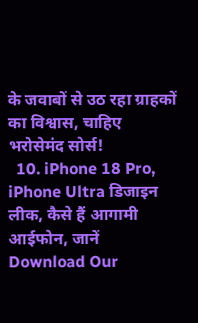के जवाबों से उठ रहा ग्राहकों का विश्वास, चाहिए भरोसेमंद सोर्स!
  10. iPhone 18 Pro, iPhone Ultra डिजाइन लीक, कैसे हैं आगामी आईफोन, जानें
Download Our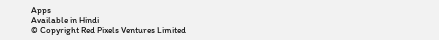Apps
Available in Hindi
© Copyright Red Pixels Ventures Limited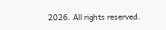2026. All rights reserved.